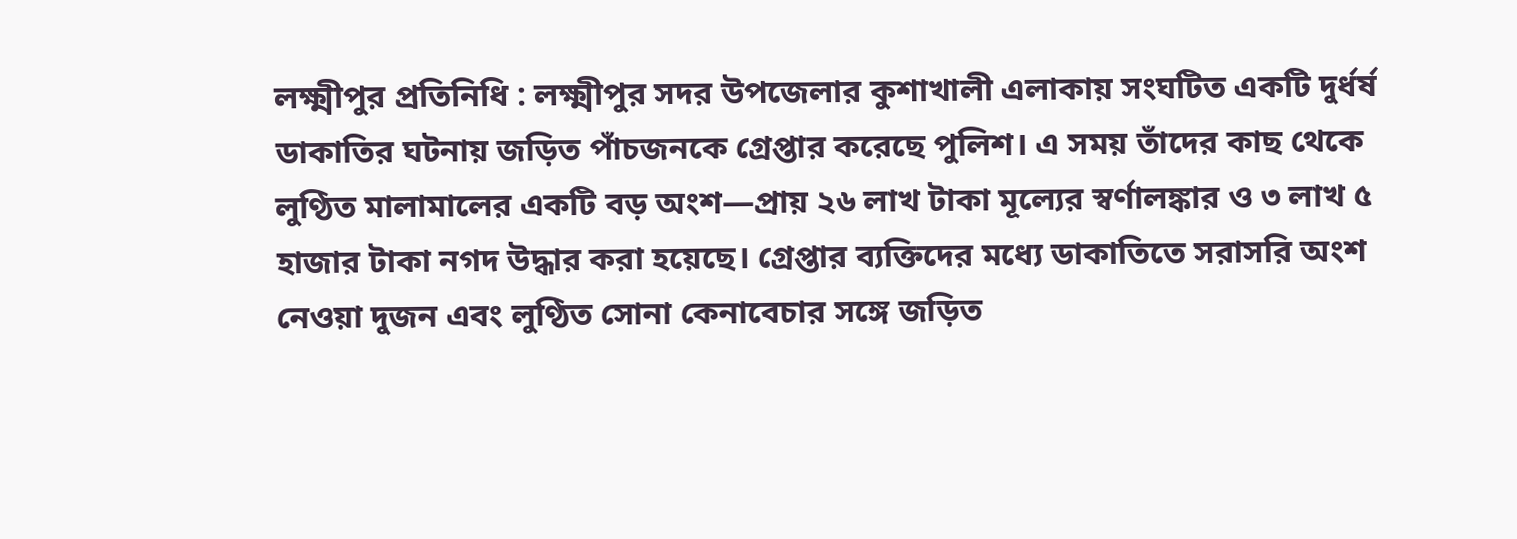লক্ষ্মীপুর প্রতিনিধি : লক্ষ্মীপুর সদর উপজেলার কুশাখালী এলাকায় সংঘটিত একটি দুর্ধর্ষ ডাকাতির ঘটনায় জড়িত পাঁচজনকে গ্রেপ্তার করেছে পুলিশ। এ সময় তাঁদের কাছ থেকে লুণ্ঠিত মালামালের একটি বড় অংশ—প্রায় ২৬ লাখ টাকা মূল্যের স্বর্ণালঙ্কার ও ৩ লাখ ৫ হাজার টাকা নগদ উদ্ধার করা হয়েছে। গ্রেপ্তার ব্যক্তিদের মধ্যে ডাকাতিতে সরাসরি অংশ নেওয়া দুজন এবং লুণ্ঠিত সোনা কেনাবেচার সঙ্গে জড়িত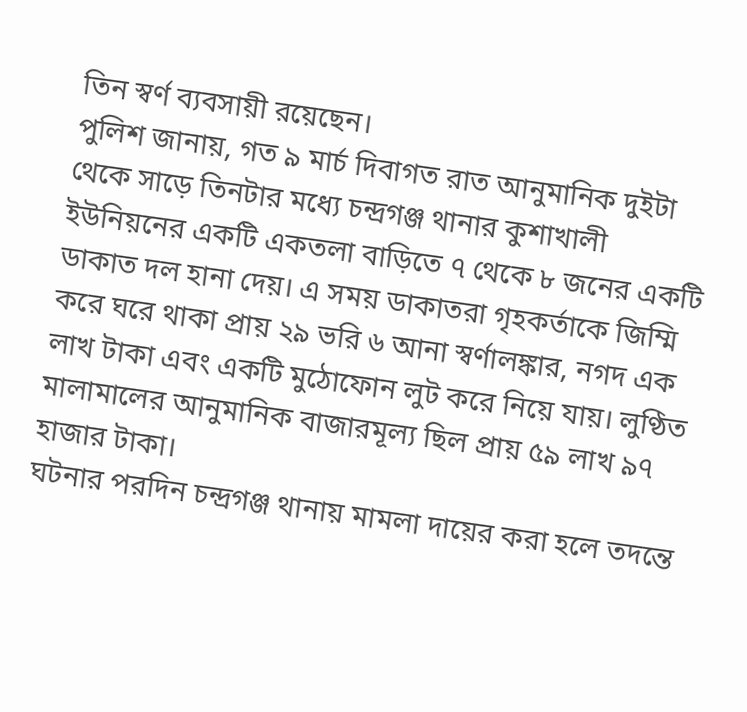তিন স্বর্ণ ব্যবসায়ী রয়েছেন।
পুলিশ জানায়, গত ৯ মার্চ দিবাগত রাত আনুমানিক দুইটা থেকে সাড়ে তিনটার মধ্যে চন্দ্রগঞ্জ থানার কুশাখালী ইউনিয়নের একটি একতলা বাড়িতে ৭ থেকে ৮ জনের একটি ডাকাত দল হানা দেয়। এ সময় ডাকাতরা গৃহকর্তাকে জিম্মি করে ঘরে থাকা প্রায় ২৯ ভরি ৬ আনা স্বর্ণালঙ্কার, নগদ এক লাখ টাকা এবং একটি মুঠোফোন লুট করে নিয়ে যায়। লুণ্ঠিত মালামালের আনুমানিক বাজারমূল্য ছিল প্রায় ৫৯ লাখ ৯৭ হাজার টাকা।
ঘটনার পরদিন চন্দ্রগঞ্জ থানায় মামলা দায়ের করা হলে তদন্তে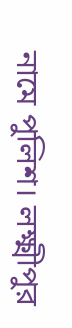নামে পুলিশ। লক্ষ্মীপুর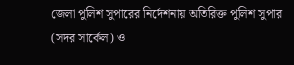জেলা পুলিশ সুপারের নির্দেশনায় অতিরিক্ত পুলিশ সুপার (সদর সার্কেল) ও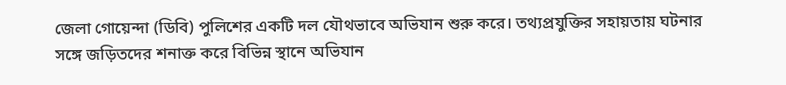জেলা গোয়েন্দা (ডিবি) পুলিশের একটি দল যৌথভাবে অভিযান শুরু করে। তথ্যপ্রযুক্তির সহায়তায় ঘটনার সঙ্গে জড়িতদের শনাক্ত করে বিভিন্ন স্থানে অভিযান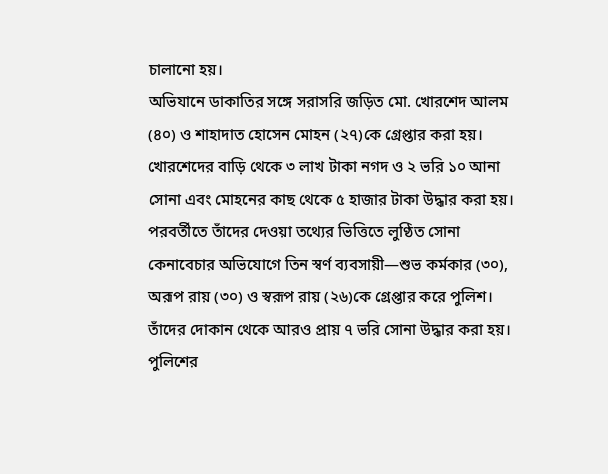চালানো হয়।
অভিযানে ডাকাতির সঙ্গে সরাসরি জড়িত মো. খোরশেদ আলম (৪০) ও শাহাদাত হোসেন মোহন (২৭)কে গ্রেপ্তার করা হয়। খোরশেদের বাড়ি থেকে ৩ লাখ টাকা নগদ ও ২ ভরি ১০ আনা সোনা এবং মোহনের কাছ থেকে ৫ হাজার টাকা উদ্ধার করা হয়।
পরবর্তীতে তাঁদের দেওয়া তথ্যের ভিত্তিতে লুণ্ঠিত সোনা কেনাবেচার অভিযোগে তিন স্বর্ণ ব্যবসায়ী—শুভ কর্মকার (৩০), অরূপ রায় (৩০) ও স্বরূপ রায় (২৬)কে গ্রেপ্তার করে পুলিশ। তাঁদের দোকান থেকে আরও প্রায় ৭ ভরি সোনা উদ্ধার করা হয়।
পুলিশের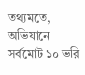তথ্যমতে, অভিযানে সর্বমোট ১০ ভরি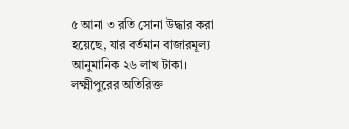৫ আনা ৩ রতি সোনা উদ্ধার করা হয়েছে, যার বর্তমান বাজারমূল্য আনুমানিক ২৬ লাখ টাকা।
লক্ষ্মীপুরের অতিরিক্ত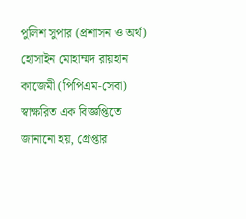পুলিশ সুপার (প্রশাসন ও অর্থ) হোসাইন মোহাম্মদ রায়হান কাজেমী (পিপিএম-সেবা) স্বাক্ষরিত এক বিজ্ঞপ্তিতে জানানো হয়, গ্রেপ্তার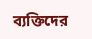ব্যক্তিদের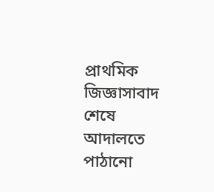প্রাথমিক জিজ্ঞাসাবাদ শেষে আদালতে পাঠানো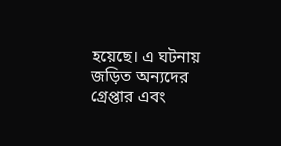হয়েছে। এ ঘটনায় জড়িত অন্যদের গ্রেপ্তার এবং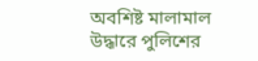অবশিষ্ট মালামাল উদ্ধারে পুলিশের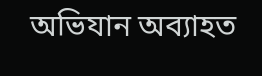অভিযান অব্যাহত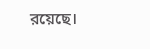রয়েছে।